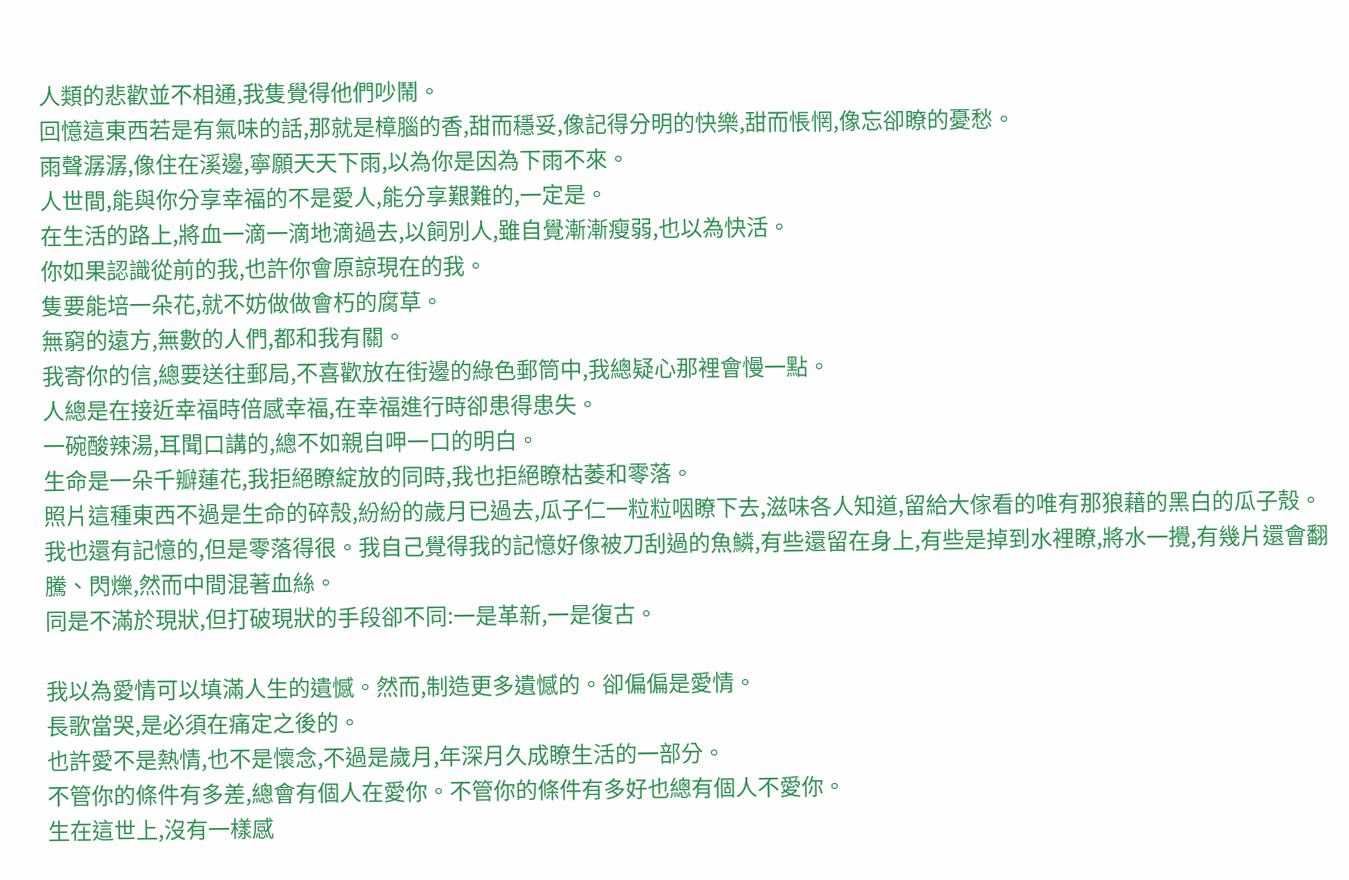人類的悲歡並不相通,我隻覺得他們吵鬧。
回憶這東西若是有氣味的話,那就是樟腦的香,甜而穩妥,像記得分明的快樂,甜而悵惘,像忘卻瞭的憂愁。
雨聲潺潺,像住在溪邊,寧願天天下雨,以為你是因為下雨不來。
人世間,能與你分享幸福的不是愛人,能分享艱難的,一定是。
在生活的路上,將血一滴一滴地滴過去,以飼別人,雖自覺漸漸瘦弱,也以為快活。
你如果認識從前的我,也許你會原諒現在的我。
隻要能培一朵花,就不妨做做會朽的腐草。
無窮的遠方,無數的人們,都和我有關。
我寄你的信,總要送往郵局,不喜歡放在街邊的綠色郵筒中,我總疑心那裡會慢一點。
人總是在接近幸福時倍感幸福,在幸福進行時卻患得患失。
一碗酸辣湯,耳聞口講的,總不如親自呷一口的明白。
生命是一朵千瓣蓮花,我拒絕瞭綻放的同時,我也拒絕瞭枯萎和零落。
照片這種東西不過是生命的碎殼,紛紛的歲月已過去,瓜子仁一粒粒咽瞭下去,滋味各人知道,留給大傢看的唯有那狼藉的黑白的瓜子殼。
我也還有記憶的,但是零落得很。我自己覺得我的記憶好像被刀刮過的魚鱗,有些還留在身上,有些是掉到水裡瞭,將水一攪,有幾片還會翻騰、閃爍,然而中間混著血絲。
同是不滿於現狀,但打破現狀的手段卻不同:一是革新,一是復古。

我以為愛情可以填滿人生的遺憾。然而,制造更多遺憾的。卻偏偏是愛情。
長歌當哭,是必須在痛定之後的。
也許愛不是熱情,也不是懷念,不過是歲月,年深月久成瞭生活的一部分。
不管你的條件有多差,總會有個人在愛你。不管你的條件有多好也總有個人不愛你。
生在這世上,沒有一樣感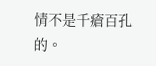情不是千瘡百孔的。